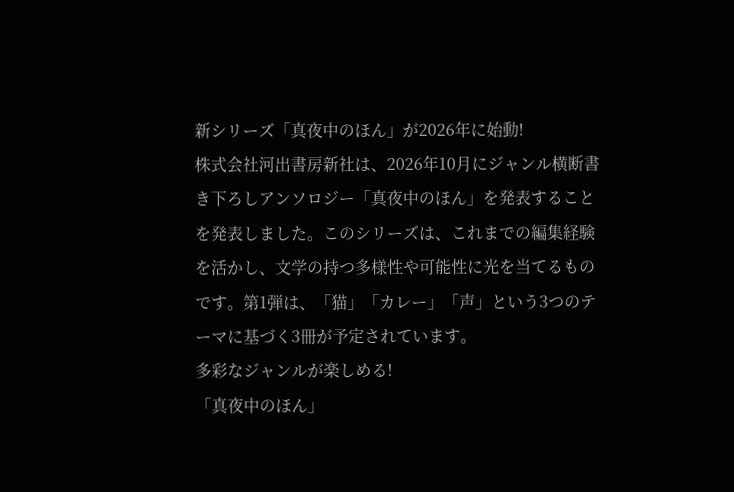新シリーズ「真夜中のほん」が2026年に始動!
株式会社河出書房新社は、2026年10月にジャンル横断書き下ろしアンソロジー「真夜中のほん」を発表することを発表しました。このシリーズは、これまでの編集経験を活かし、文学の持つ多様性や可能性に光を当てるものです。第1弾は、「猫」「カレー」「声」という3つのテーマに基づく3冊が予定されています。
多彩なジャンルが楽しめる!
「真夜中のほん」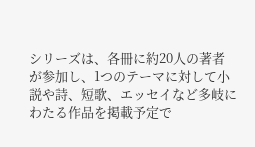シリーズは、各冊に約20人の著者が参加し、1つのテーマに対して小説や詩、短歌、エッセイなど多岐にわたる作品を掲載予定で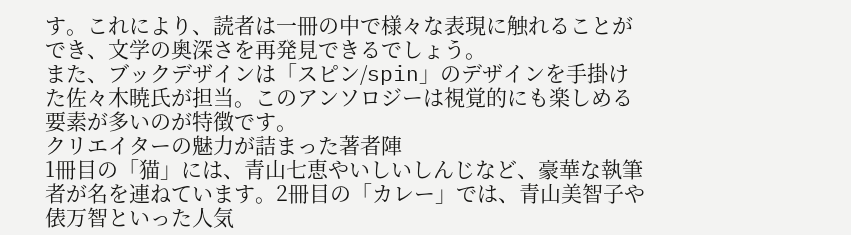す。これにより、読者は一冊の中で様々な表現に触れることができ、文学の奥深さを再発見できるでしょう。
また、ブックデザインは「スピン/spin」のデザインを手掛けた佐々木暁氏が担当。このアンソロジーは視覚的にも楽しめる要素が多いのが特徴です。
クリエイターの魅力が詰まった著者陣
1冊目の「猫」には、青山七恵やいしいしんじなど、豪華な執筆者が名を連ねています。2冊目の「カレー」では、青山美智子や俵万智といった人気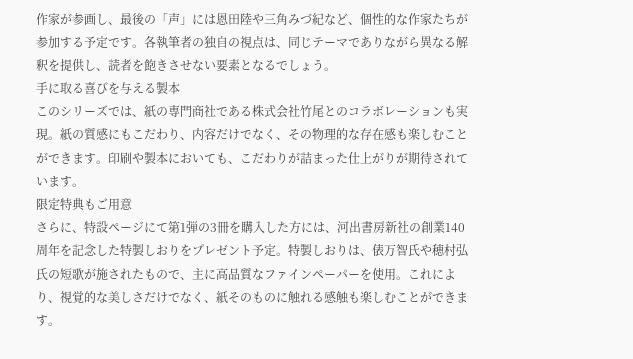作家が参画し、最後の「声」には恩田陸や三角みづ紀など、個性的な作家たちが参加する予定です。各執筆者の独自の視点は、同じテーマでありながら異なる解釈を提供し、読者を飽きさせない要素となるでしょう。
手に取る喜びを与える製本
このシリーズでは、紙の専門商社である株式会社竹尾とのコラボレーションも実現。紙の質感にもこだわり、内容だけでなく、その物理的な存在感も楽しむことができます。印刷や製本においても、こだわりが詰まった仕上がりが期待されています。
限定特典もご用意
さらに、特設ページにて第1弾の3冊を購入した方には、河出書房新社の創業140周年を記念した特製しおりをプレゼント予定。特製しおりは、俵万智氏や穂村弘氏の短歌が施されたもので、主に高品質なファインペーパーを使用。これにより、視覚的な美しさだけでなく、紙そのものに触れる感触も楽しむことができます。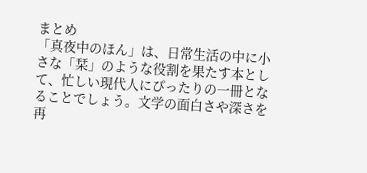まとめ
「真夜中のほん」は、日常生活の中に小さな「栞」のような役割を果たす本として、忙しい現代人にぴったりの一冊となることでしょう。文学の面白さや深さを再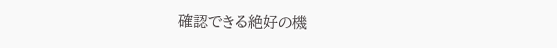確認できる絶好の機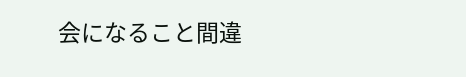会になること間違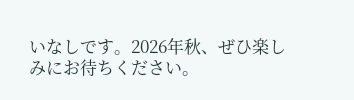いなしです。2026年秋、ぜひ楽しみにお待ちください。